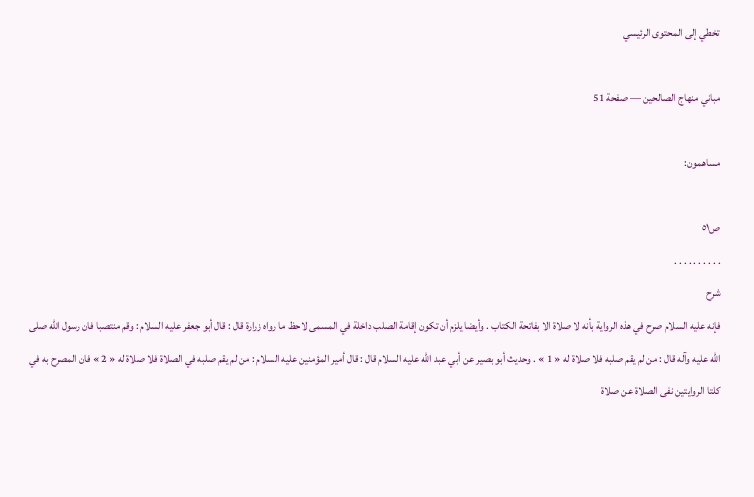تخطي إلى المحتوى الرئيسي

مباني منهاج الصالحين — صفحة 51

مساهمون:

ص٥١
. . . . . . . . . .
شرح
فإنه عليه السلام صرح في هذه الرواية بأنه لا صلاة الا بفاتحة الكتاب . وأيضا يلزم أن تكون إقامة الصلب داخلة في المسمى لاحظ ما رواه زرارة قال : قال أبو جعفر عليه السلام : وقم منتصبا فان رسول اللّه صلى اللّه عليه وآله قال : من لم يقم صلبه فلا صلاة له « 1 » . وحديث أبو بصير عن أبي عبد اللّه عليه السلام قال : قال أمير المؤمنين عليه السلام : من لم يقم صلبه في الصلاة فلا صلاة له « 2 » فان المصرح به في كلتا الروايتين نفى الصلاة عن صلاة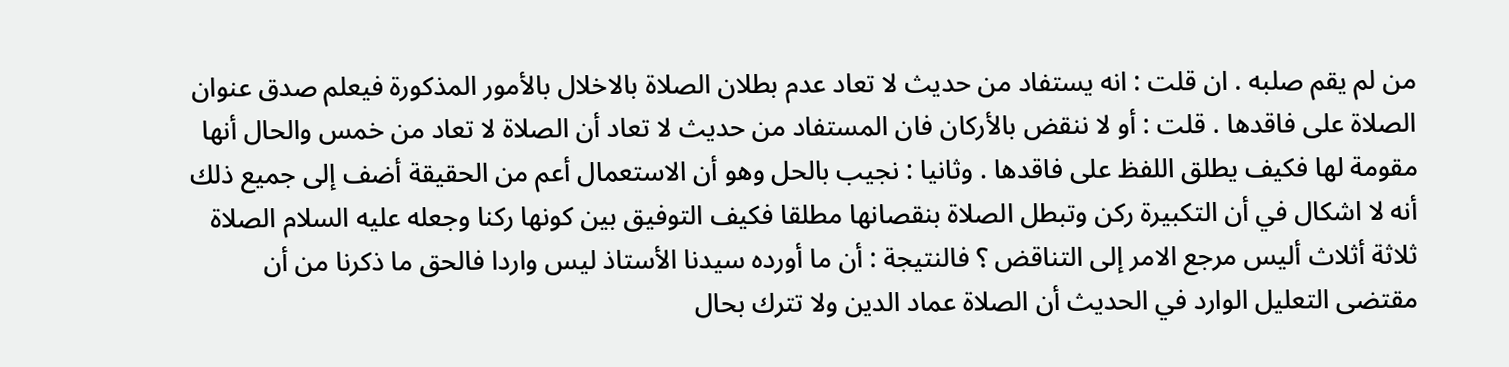من لم يقم صلبه . ان قلت : انه يستفاد من حديث لا تعاد عدم بطلان الصلاة بالاخلال بالأمور المذكورة فيعلم صدق عنوان الصلاة على فاقدها . قلت : أو لا ننقض بالأركان فان المستفاد من حديث لا تعاد أن الصلاة لا تعاد من خمس والحال أنها مقومة لها فكيف يطلق اللفظ على فاقدها . وثانيا : نجيب بالحل وهو أن الاستعمال أعم من الحقيقة أضف إلى جميع ذلك أنه لا اشكال في أن التكبيرة ركن وتبطل الصلاة بنقصانها مطلقا فكيف التوفيق بين كونها ركنا وجعله عليه السلام الصلاة ثلاثة أثلاث أليس مرجع الامر إلى التناقض ؟ فالنتيجة : أن ما أورده سيدنا الأستاذ ليس واردا فالحق ما ذكرنا من أن مقتضى التعليل الوارد في الحديث أن الصلاة عماد الدين ولا تترك بحال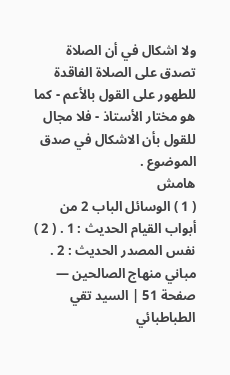ولا اشكال في أن الصلاة تصدق على الصلاة الفاقدة للطهور على القول بالأعم - كما هو مختار الأستاذ - فلا مجال للقول بأن الاشكال في صدق الموضوع .
هامش
( 1 ) الوسائل الباب 2 من أبواب القيام الحديث : 1 . ( 2 ) نفس المصدر الحديث : 2 .
مباني منهاج الصالحين — صفحة 51 | السيد تقي الطباطبائي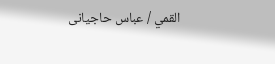القمي / عباس حاجيانى